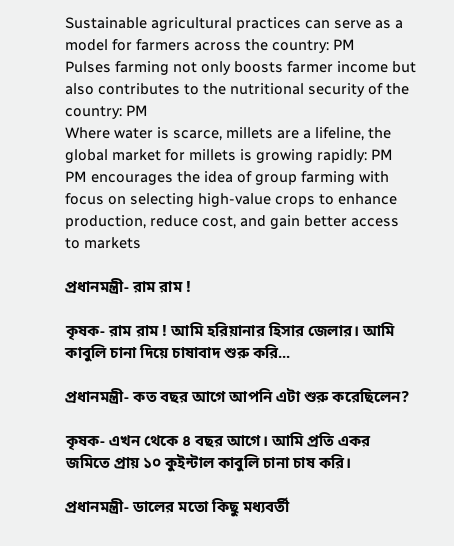Sustainable agricultural practices can serve as a model for farmers across the country: PM
Pulses farming not only boosts farmer income but also contributes to the nutritional security of the country: PM
Where water is scarce, millets are a lifeline, the global market for millets is growing rapidly: PM
PM encourages the idea of group farming with focus on selecting high-value crops to enhance production, reduce cost, and gain better access to markets

প্রধানমন্ত্রী- রাম রাম !

কৃষক- রাম রাম ! আমি হরিয়ানার হিসার জেলার। আমি কাবুলি চানা দিয়ে চাষাবাদ শুরু করি...

প্রধানমন্ত্রী- কত বছর আগে আপনি এটা শুরু করেছিলেন?

কৃষক- এখন থেকে ৪ বছর আগে। আমি প্রতি একর জমিতে প্রায় ১০ কুইন্টাল কাবুলি চানা চাষ করি।

প্রধানমন্ত্রী- ডালের মতো কিছু মধ্যবর্তী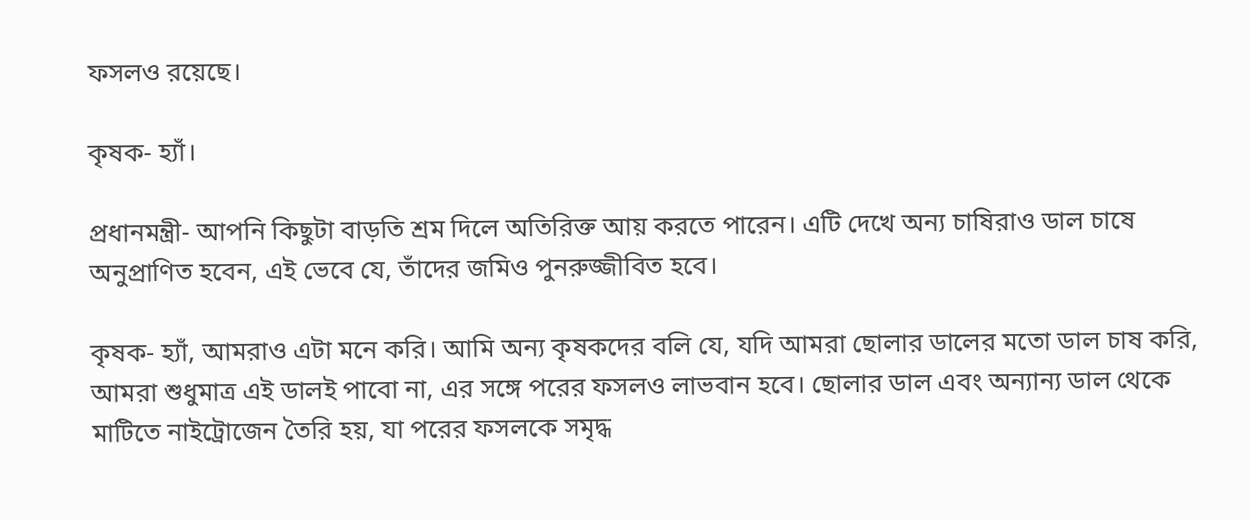ফসলও রয়েছে।

কৃষক- হ্যাঁ।

প্রধানমন্ত্রী- আপনি কিছুটা বাড়তি শ্রম দিলে অতিরিক্ত আয় করতে পারেন। এটি দেখে অন্য চাষিরাও ডাল চাষে অনুপ্রাণিত হবেন, এই ভেবে যে, তাঁদের জমিও পুনরুজ্জীবিত হবে।

কৃষক- হ্যাঁ, আমরাও এটা মনে করি। আমি অন্য কৃষকদের বলি যে, যদি আমরা ছোলার ডালের মতো ডাল চাষ করি, আমরা শুধুমাত্র এই ডালই পাবো না, এর সঙ্গে পরের ফসলও লাভবান হবে। ছোলার ডাল এবং অন্যান্য ডাল থেকে মাটিতে নাইট্রোজেন তৈরি হয়, যা পরের ফসলকে সমৃদ্ধ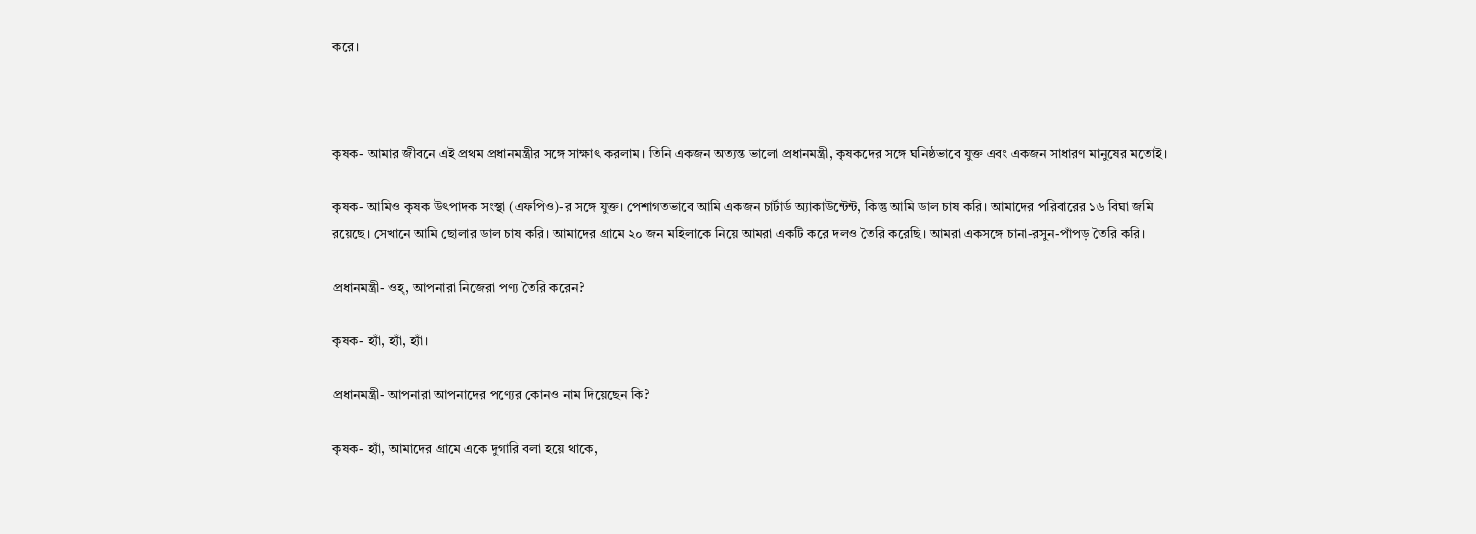করে।



কৃষক- আমার জীবনে এই প্রথম প্রধানমন্ত্রীর সঙ্গে সাক্ষাৎ করলাম। তিনি একজন অত্যন্ত ভালো প্রধানমন্ত্রী, কৃষকদের সঙ্গে ঘনিষ্ঠভাবে যুক্ত এবং একজন সাধারণ মানুষের মতোই।

কৃষক- আমিও কৃষক উৎপাদক সংস্থা (এফপিও)-র সঙ্গে যুক্ত। পেশাগতভাবে আমি একজন চার্টার্ড অ্যাকাউন্টেন্ট, কিন্তু আমি ডাল চাষ করি। আমাদের পরিবারের ১৬ বিঘা জমি রয়েছে। সেখানে আমি ছোলার ডাল চাষ করি। আমাদের গ্রামে ২০ জন মহিলাকে নিয়ে আমরা একটি করে দলও তৈরি করেছি। আমরা একসঙ্গে চানা-রসুন-পাঁপড় তৈরি করি।

প্রধানমন্ত্রী- ওহ্, আপনারা নিজেরা পণ্য তৈরি করেন?

কৃষক- হ্যাঁ, হ্যাঁ, হ্যাঁ।

প্রধানমন্ত্রী- আপনারা আপনাদের পণ্যের কোনও নাম দিয়েছেন কি?

কৃষক- হ্যাঁ, আমাদের গ্রামে একে দুগারি বলা হয়ে থাকে,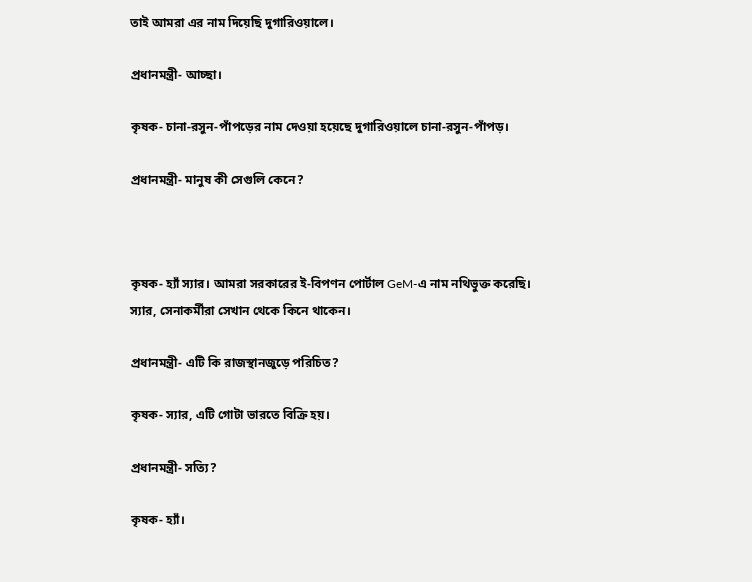তাই আমরা এর নাম দিয়েছি দুগারিওয়ালে।

প্রধানমন্ত্রী- আচ্ছা।

কৃষক- চানা-রসুন-পাঁপড়ের নাম দেওয়া হয়েছে দুগারিওয়ালে চানা-রসুন-পাঁপড়।

প্রধানমন্ত্রী- মানুষ কী সেগুলি কেনে?



কৃষক- হ্যাঁ স্যার। আমরা সরকারের ই-বিপণন পোর্টাল GeM-এ নাম নথিভুক্ত করেছি। স্যার, সেনাকর্মীরা সেখান থেকে কিনে থাকেন।

প্রধানমন্ত্রী- এটি কি রাজস্থানজুড়ে পরিচিত?

কৃষক- স্যার, এটি গোটা ভারতে বিক্রি হয়।

প্রধানমন্ত্রী- সত্যি?

কৃষক- হ্যাঁ।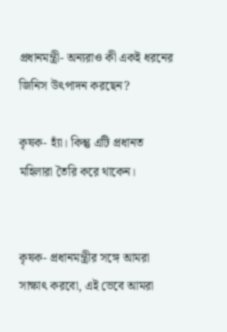প্রধানমন্ত্রী- অন্যরাও কী একই ধরনের জিনিস উৎপাদন করছেন?

কৃষক- হ্যাঁ। কিন্তু এটি প্রধানত মহিলারা তৈরি করে থাকেন।


কৃষক- প্রধানমন্ত্রীর সঙ্গে আমরা সাক্ষাৎ করবো, এই ভেবে আমরা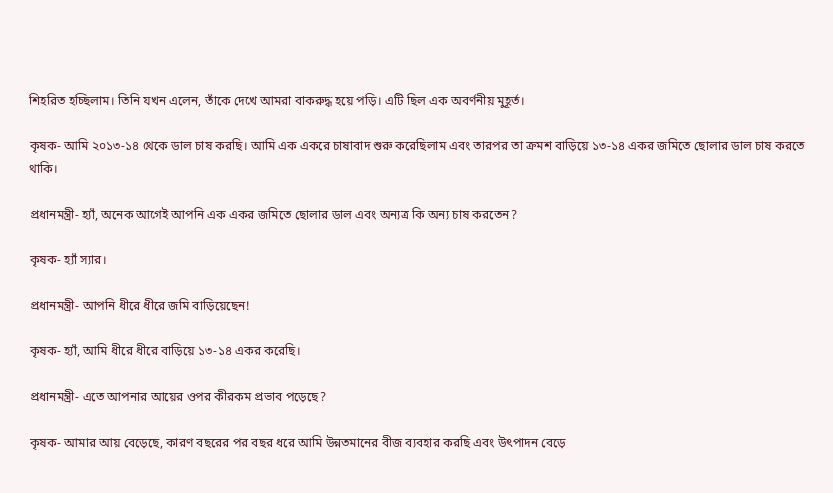শিহরিত হচ্ছিলাম। তিনি যখন এলেন, তাঁকে দেখে আমরা বাকরুদ্ধ হয়ে পড়ি। এটি ছিল এক অবর্ণনীয় মুহূর্ত।

কৃষক- আমি ২০১৩-১৪ থেকে ডাল চাষ করছি। আমি এক একরে চাষাবাদ শুরু করেছিলাম এবং তারপর তা ক্রমশ বাড়িয়ে ১৩-১৪ একর জমিতে ছোলার ডাল চাষ করতে থাকি।

প্রধানমন্ত্রী- হ্যাঁ, অনেক আগেই আপনি এক একর জমিতে ছোলার ডাল এবং অন্যত্র কি অন্য চাষ করতেন?

কৃষক- হ্যাঁ স্যার।

প্রধানমন্ত্রী- আপনি ধীরে ধীরে জমি বাড়িয়েছেন!

কৃষক- হ্যাঁ, আমি ধীরে ধীরে বাড়িয়ে ১৩-১৪ একর করেছি।

প্রধানমন্ত্রী- এতে আপনার আয়ের ওপর কীরকম প্রভাব পড়েছে?

কৃষক- আমার আয় বেড়েছে, কারণ বছরের পর বছর ধরে আমি উন্নতমানের বীজ ব্যবহার করছি এবং উৎপাদন বেড়ে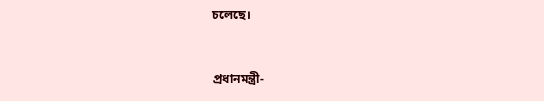চলেছে।



প্রধানমন্ত্রী-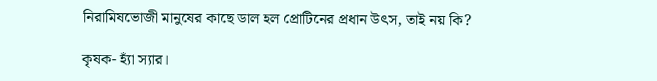নিরামিষভোজী মানুষের কাছে ডাল হল প্রোটিনের প্রধান উৎস, তাই নয় কি?

কৃষক- হ্যাঁ স্যার।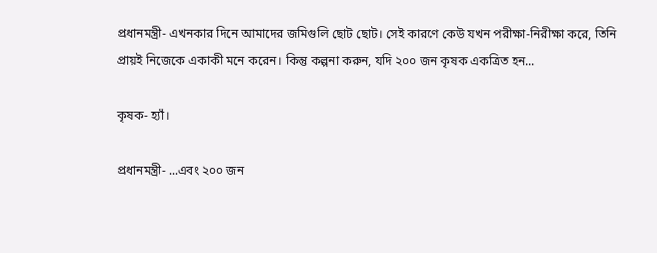প্রধানমন্ত্রী- এখনকার দিনে আমাদের জমিগুলি ছোট ছোট। সেই কারণে কেউ যখন পরীক্ষা-নিরীক্ষা করে, তিনি প্রায়ই নিজেকে একাকী মনে করেন। কিন্তু কল্পনা করুন, যদি ২০০ জন কৃষক একত্রিত হন...

কৃষক- হ্যাঁ।

প্রধানমন্ত্রী- ...এবং ২০০ জন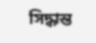সিদ্ধান্ত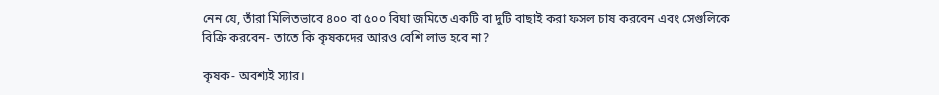নেন যে, তাঁরা মিলিতভাবে ৪০০ বা ৫০০ বিঘা জমিতে একটি বা দুটি বাছাই করা ফসল চাষ করবেন এবং সেগুলিকে বিক্রি করবেন- তাতে কি কৃষকদের আরও বেশি লাভ হবে না?

কৃষক- অবশ্যই স্যার।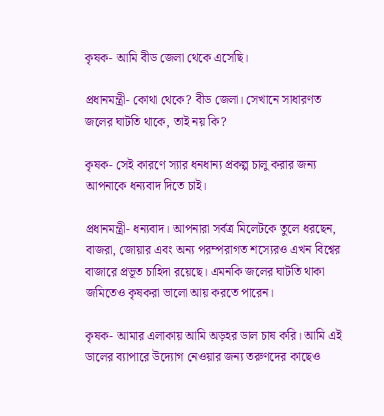কৃষক- আমি বীড জেলা থেকে এসেছি।

প্রধানমন্ত্রী- কোথা থেকে? বীড জেলা। সেখানে সাধারণত জলের ঘাটতি থাকে, তাই নয় কি?

কৃষক- সেই কারণে স্যার ধনধান্য প্রকল্প চালু করার জন্য আপনাকে ধন্যবাদ দিতে চাই।

প্রধানমন্ত্রী- ধন্যবাদ। আপনারা সর্বত্র মিলেটকে তুলে ধরছেন, বাজরা, জোয়ার এবং অন্য পরম্পরাগত শস্যেরও এখন বিশ্বের বাজারে প্রভূত চাহিদা রয়েছে। এমনকি জলের ঘাটতি থাকা জমিতেও কৃষকরা ভালো আয় করতে পারেন।

কৃষক- আমার এলাকায় আমি অড়হর ডাল চাষ করি। আমি এই ডালের ব্যাপারে উদ্যোগ নেওয়ার জন্য তরুণদের কাছেও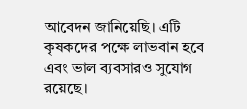আবেদন জানিয়েছি। এটি কৃষকদের পক্ষে লাভবান হবে এবং ভাল ব্যবসারও সুযোগ রয়েছে।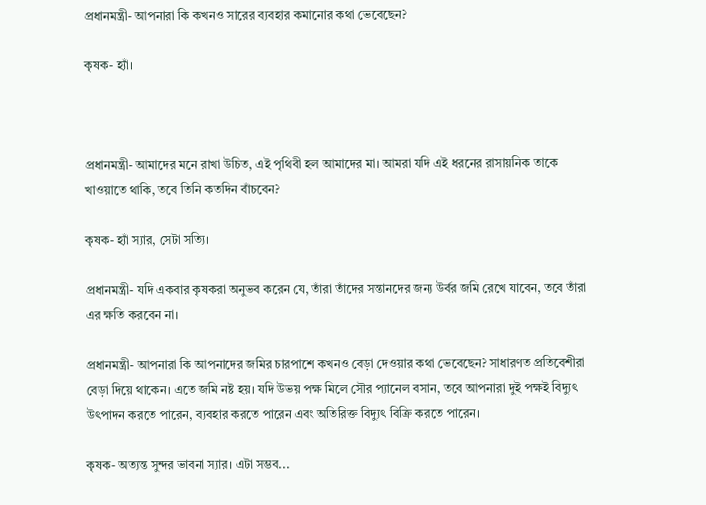প্রধানমন্ত্রী- আপনারা কি কখনও সারের ব্যবহার কমানোর কথা ভেবেছেন?

কৃষক- হ্যাঁ।



প্রধানমন্ত্রী- আমাদের মনে রাখা উচিত, এই পৃথিবী হল আমাদের মা। আমরা যদি এই ধরনের রাসায়নিক তাকে খাওয়াতে থাকি, তবে তিনি কতদিন বাঁচবেন?

কৃষক- হ্যাঁ স্যার, সেটা সত্যি।

প্রধানমন্ত্রী- যদি একবার কৃষকরা অনুভব করেন যে, তাঁরা তাঁদের সন্তানদের জন্য উর্বর জমি রেখে যাবেন, তবে তাঁরা এর ক্ষতি করবেন না।

প্রধানমন্ত্রী- আপনারা কি আপনাদের জমির চারপাশে কখনও বেড়া দেওয়ার কথা ভেবেছেন? সাধারণত প্রতিবেশীরা বেড়া দিয়ে থাকেন। এতে জমি নষ্ট হয়। যদি উভয় পক্ষ মিলে সৌর প্যানেল বসান, তবে আপনারা দুই পক্ষই বিদ্যুৎ উৎপাদন করতে পারেন, ব্যবহার করতে পারেন এবং অতিরিক্ত বিদ্যুৎ বিক্রি করতে পারেন।

কৃষক- অত্যন্ত সুন্দর ভাবনা স্যার। এটা সম্ভব...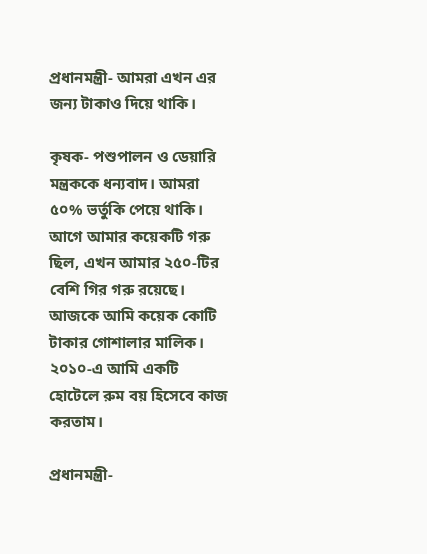প্রধানমন্ত্রী- আমরা এখন এর জন্য টাকাও দিয়ে থাকি।

কৃষক- পশুপালন ও ডেয়ারি মন্ত্রককে ধন্যবাদ। আমরা ৫০% ভর্তুকি পেয়ে থাকি। আগে আমার কয়েকটি গরু ছিল, এখন আমার ২৫০-টির বেশি গির গরু রয়েছে। আজকে আমি কয়েক কোটি টাকার গোশালার মালিক। ২০১০-এ আমি একটি হোটেলে রুম বয় হিসেবে কাজ করতাম।

প্রধানমন্ত্রী-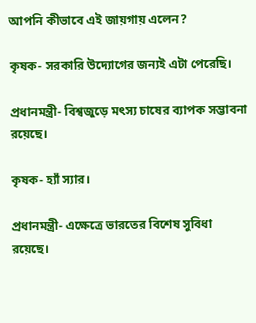আপনি কীভাবে এই জায়গায় এলেন?

কৃষক- সরকারি উদ্যোগের জন্যই এটা পেরেছি।

প্রধানমন্ত্রী- বিশ্বজুড়ে মৎস্য চাষের ব্যাপক সম্ভাবনা রয়েছে।

কৃষক- হ্যাঁ স্যার।

প্রধানমন্ত্রী- এক্ষেত্রে ভারতের বিশেষ সুবিধা রয়েছে।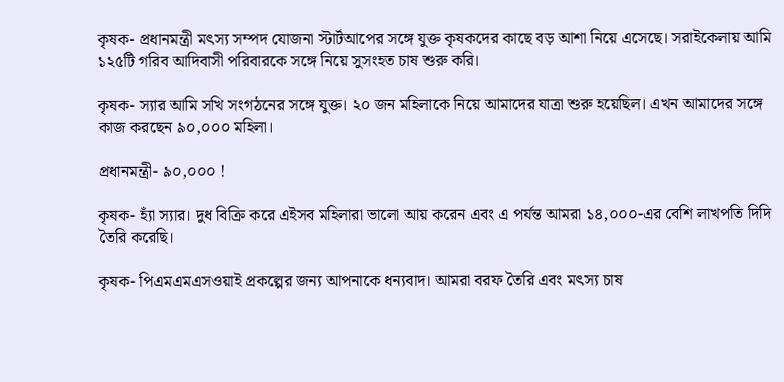কৃষক- প্রধানমন্ত্রী মৎস্য সম্পদ যোজনা স্টার্টআপের সঙ্গে যুক্ত কৃষকদের কাছে বড় আশা নিয়ে এসেছে। সরাইকেলায় আমি ১২৫টি গরিব আদিবাসী পরিবারকে সঙ্গে নিয়ে সুসংহত চাষ শুরু করি।

কৃষক- স্যার আমি সখি সংগঠনের সঙ্গে যুক্ত। ২০ জন মহিলাকে নিয়ে আমাদের যাত্রা শুরু হয়েছিল। এখন আমাদের সঙ্গে কাজ করছেন ৯০,০০০ মহিলা।

প্রধানমন্ত্রী- ৯০,০০০ !

কৃষক- হ্যাঁ স্যার। দুধ বিক্রি করে এইসব মহিলারা ভালো আয় করেন এবং এ পর্যন্ত আমরা ১৪,০০০-এর বেশি লাখপতি দিদি তৈরি করেছি।

কৃষক- পিএমএমএসওয়াই প্রকল্পের জন্য আপনাকে ধন্যবাদ। আমরা বরফ তৈরি এবং মৎস্য চাষ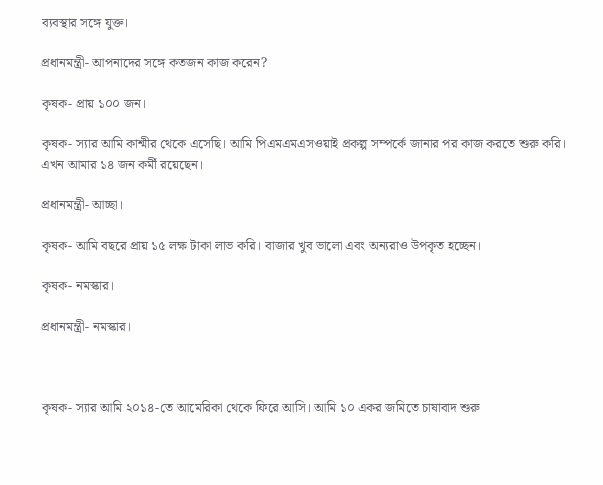ব্যবস্থার সঙ্গে যুক্ত।

প্রধানমন্ত্রী- আপনাদের সঙ্গে কতজন কাজ করেন?

কৃষক- প্রায় ১০০ জন।

কৃষক- স্যার আমি কাশ্মীর থেকে এসেছি। আমি পিএমএমএসওয়াই প্রকল্প সম্পর্কে জানার পর কাজ করতে শুরু করি। এখন আমার ১৪ জন কর্মী রয়েছেন।

প্রধানমন্ত্রী- আচ্ছা।

কৃষক- আমি বছরে প্রায় ১৫ লক্ষ টাকা লাভ করি। বাজার খুব ভালো এবং অন্যরাও উপকৃত হচ্ছেন।

কৃষক- নমস্কার।

প্রধানমন্ত্রী- নমস্কার।



কৃষক- স্যার আমি ২০১৪-তে আমেরিকা থেকে ফিরে আসি। আমি ১০ একর জমিতে চাষাবাদ শুরু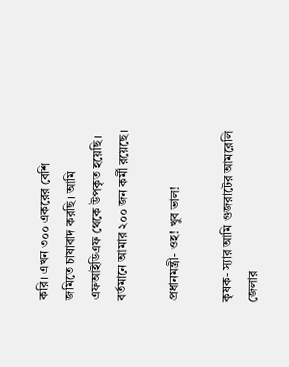করি। এখন ৩০০ একরের বেশি জমিতে চাষাবাদ করছি। আমি এফআইডিএফ থেকে উপকৃত হয়েছি। বর্তমানে আমার ২০০ জন কর্মী রয়েছে।

প্রধানমন্ত্রী- ওহ! খুব ভাল!

কৃষক- স্যার আমি গুজরাটের আমরেলি জেলার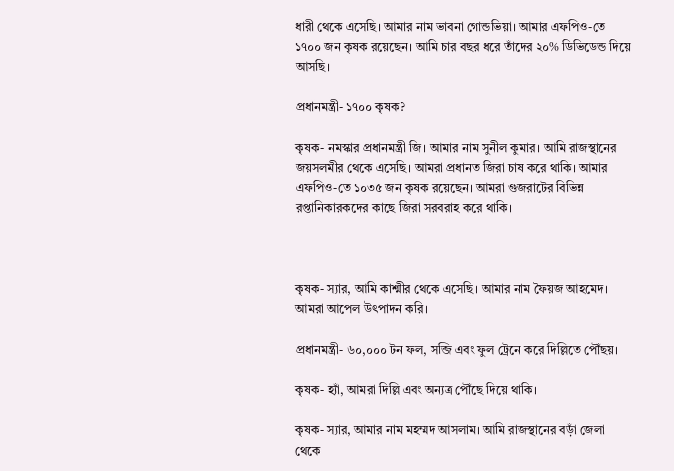ধারী থেকে এসেছি। আমার নাম ভাবনা গোন্ডভিয়া। আমার এফপিও-তে ১৭০০ জন কৃষক রয়েছেন। আমি চার বছর ধরে তাঁদের ২০% ডিভিডেন্ড দিয়ে আসছি।

প্রধানমন্ত্রী- ১৭০০ কৃষক?

কৃষক- নমস্কার প্রধানমন্ত্রী জি। আমার নাম সুনীল কুমার। আমি রাজস্থানের জয়সলমীর থেকে এসেছি। আমরা প্রধানত জিরা চাষ করে থাকি। আমার এফপিও-তে ১০৩৫ জন কৃষক রয়েছেন। আমরা গুজরাটের বিভিন্ন রপ্তানিকারকদের কাছে জিরা সরবরাহ করে থাকি।



কৃষক- স্যার, আমি কাশ্মীর থেকে এসেছি। আমার নাম ফৈয়জ আহমেদ। আমরা আপেল উৎপাদন করি।

প্রধানমন্ত্রী- ৬০,০০০ টন ফল, সব্জি এবং ফুল ট্রেনে করে দিল্লিতে পৌঁছয়।

কৃষক- হ্যাঁ, আমরা দিল্লি এবং অন্যত্র পৌঁছে দিয়ে থাকি।

কৃষক- স্যার, আমার নাম মহম্মদ আসলাম। আমি রাজস্থানের বড়াঁ জেলা থেকে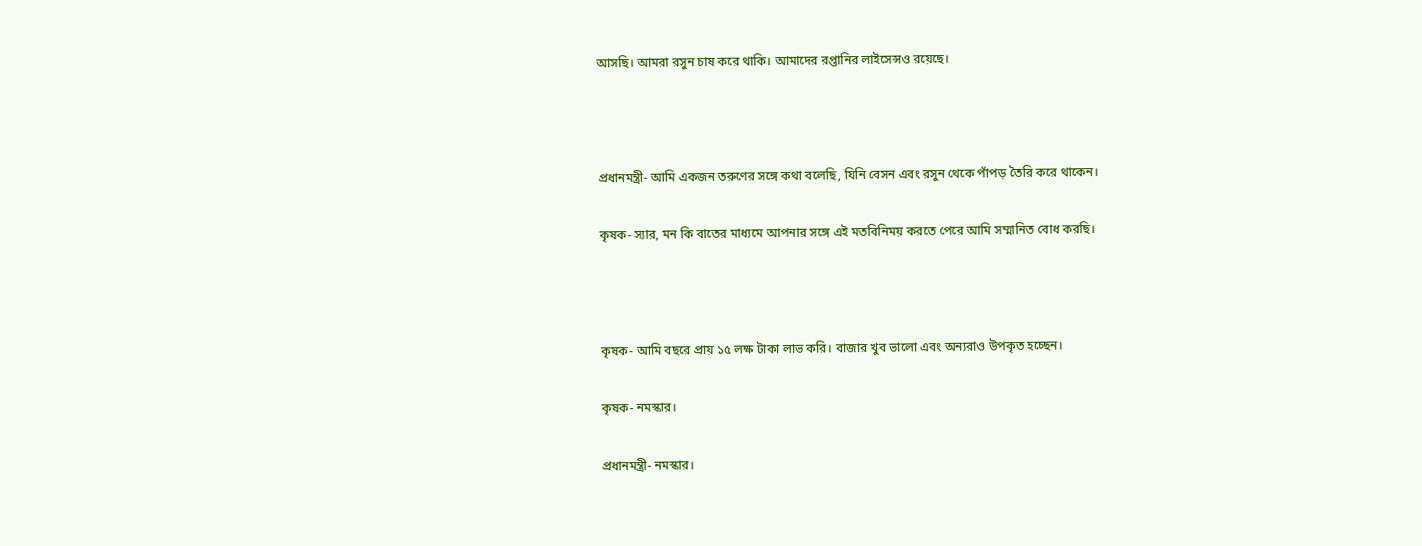আসছি। আমরা রসুন চাষ করে থাকি। আমাদের রপ্তানির লাইসেন্সও রয়েছে।



প্রধানমন্ত্রী- আমি একজন তরুণের সঙ্গে কথা বলেছি, যিনি বেসন এবং রসুন থেকে পাঁপড় তৈরি করে থাকেন।

কৃষক- স্যার, মন কি বাতের মাধ্যমে আপনার সঙ্গে এই মতবিনিময় করতে পেরে আমি সম্মানিত বোধ করছি।



কৃষক- আমি বছরে প্রায় ১৫ লক্ষ টাকা লাভ করি। বাজার খুব ভালো এবং অন্যরাও উপকৃত হচ্ছেন।

কৃষক- নমস্কার।

প্রধানমন্ত্রী- নমস্কার।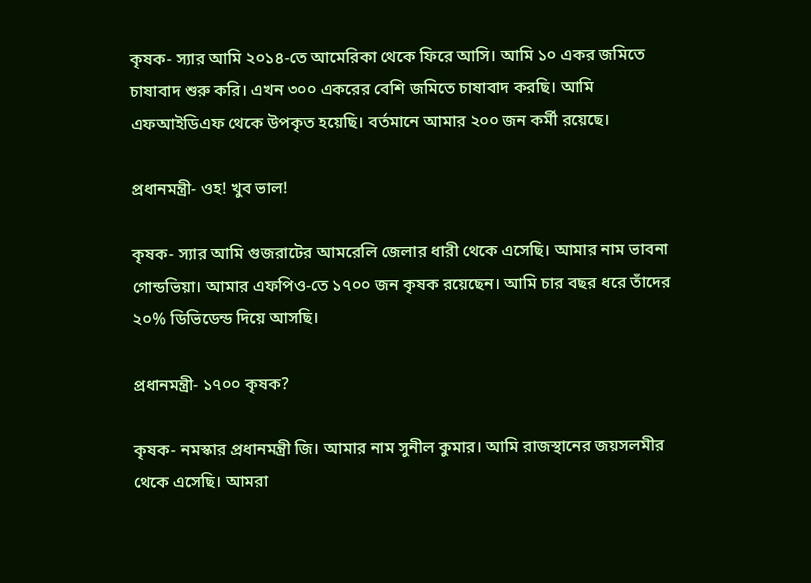কৃষক- স্যার আমি ২০১৪-তে আমেরিকা থেকে ফিরে আসি। আমি ১০ একর জমিতে চাষাবাদ শুরু করি। এখন ৩০০ একরের বেশি জমিতে চাষাবাদ করছি। আমি এফআইডিএফ থেকে উপকৃত হয়েছি। বর্তমানে আমার ২০০ জন কর্মী রয়েছে।

প্রধানমন্ত্রী- ওহ! খুব ভাল!

কৃষক- স্যার আমি গুজরাটের আমরেলি জেলার ধারী থেকে এসেছি। আমার নাম ভাবনা গোন্ডভিয়া। আমার এফপিও-তে ১৭০০ জন কৃষক রয়েছেন। আমি চার বছর ধরে তাঁদের ২০% ডিভিডেন্ড দিয়ে আসছি।

প্রধানমন্ত্রী- ১৭০০ কৃষক?

কৃষক- নমস্কার প্রধানমন্ত্রী জি। আমার নাম সুনীল কুমার। আমি রাজস্থানের জয়সলমীর থেকে এসেছি। আমরা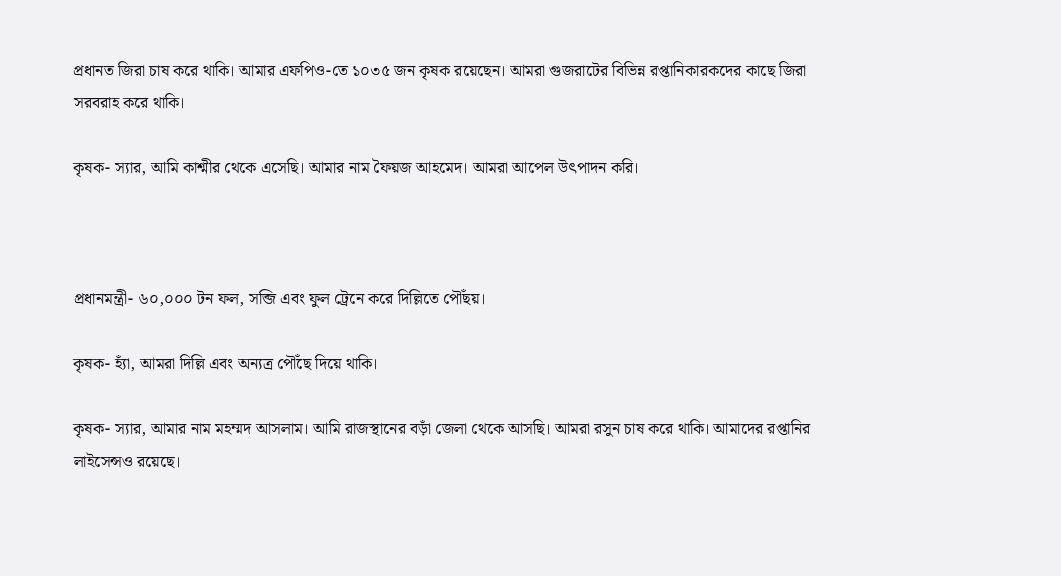প্রধানত জিরা চাষ করে থাকি। আমার এফপিও-তে ১০৩৫ জন কৃষক রয়েছেন। আমরা গুজরাটের বিভিন্ন রপ্তানিকারকদের কাছে জিরা সরবরাহ করে থাকি।

কৃষক- স্যার, আমি কাশ্মীর থেকে এসেছি। আমার নাম ফৈয়জ আহমেদ। আমরা আপেল উৎপাদন করি।



প্রধানমন্ত্রী- ৬০,০০০ টন ফল, সব্জি এবং ফুল ট্রেনে করে দিল্লিতে পৌঁছয়।

কৃষক- হ্যাঁ, আমরা দিল্লি এবং অন্যত্র পৌঁছে দিয়ে থাকি।

কৃষক- স্যার, আমার নাম মহম্মদ আসলাম। আমি রাজস্থানের বড়াঁ জেলা থেকে আসছি। আমরা রসুন চাষ করে থাকি। আমাদের রপ্তানির লাইসেন্সও রয়েছে।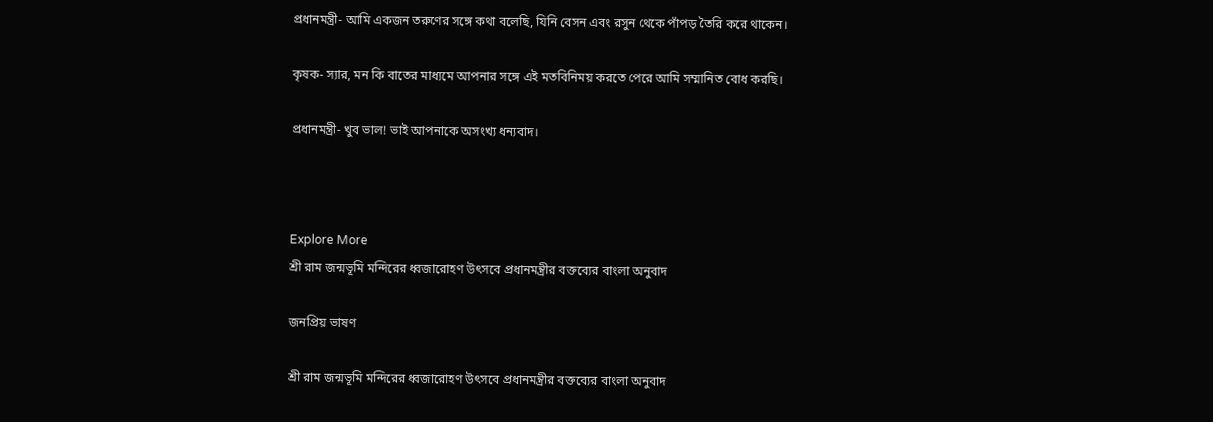প্রধানমন্ত্রী- আমি একজন তরুণের সঙ্গে কথা বলেছি, যিনি বেসন এবং রসুন থেকে পাঁপড় তৈরি করে থাকেন।

কৃষক- স্যার, মন কি বাতের মাধ্যমে আপনার সঙ্গে এই মতবিনিময় করতে পেরে আমি সম্মানিত বোধ করছি।

প্রধানমন্ত্রী- খুব ভাল! ভাই আপনাকে অসংখ্য ধন্যবাদ।



Explore More
শ্রী রাম জন্মভূমি মন্দিরের ধ্বজারোহণ উৎসবে প্রধানমন্ত্রীর বক্তব্যের বাংলা অনুবাদ

জনপ্রিয় ভাষণ

শ্রী রাম জন্মভূমি মন্দিরের ধ্বজারোহণ উৎসবে প্রধানমন্ত্রীর বক্তব্যের বাংলা অনুবাদ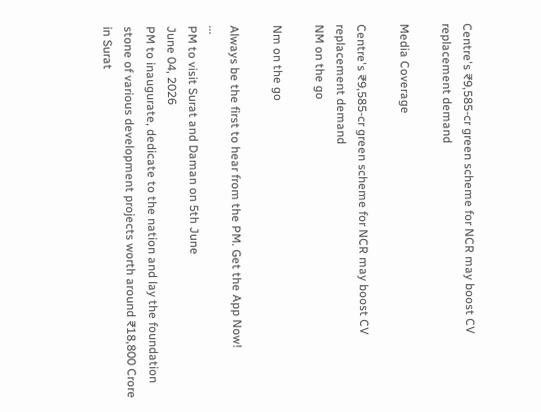Centre's ₹9,585-cr green scheme for NCR may boost CV replacement demand

Media Coverage

Centre's ₹9,585-cr green scheme for NCR may boost CV replacement demand
NM on the go

Nm on the go

Always be the first to hear from the PM. Get the App Now!
...
PM to visit Surat and Daman on 5th June
June 04, 2026
PM to inaugurate, dedicate to the nation and lay the foundation stone of various development projects worth around ₹18,800 Crore in Surat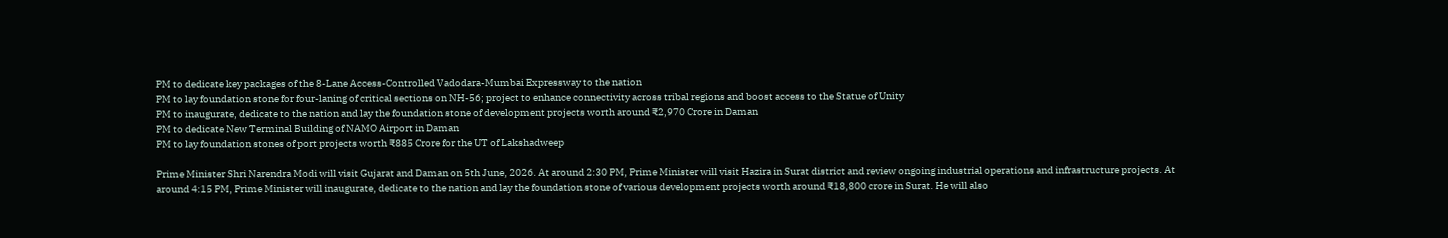PM to dedicate key packages of the 8-Lane Access-Controlled Vadodara-Mumbai Expressway to the nation
PM to lay foundation stone for four-laning of critical sections on NH-56; project to enhance connectivity across tribal regions and boost access to the Statue of Unity
PM to inaugurate, dedicate to the nation and lay the foundation stone of development projects worth around ₹2,970 Crore in Daman
PM to dedicate New Terminal Building of NAMO Airport in Daman
PM to lay foundation stones of port projects worth ₹885 Crore for the UT of Lakshadweep

Prime Minister Shri Narendra Modi will visit Gujarat and Daman on 5th June, 2026. At around 2:30 PM, Prime Minister will visit Hazira in Surat district and review ongoing industrial operations and infrastructure projects. At around 4:15 PM, Prime Minister will inaugurate, dedicate to the nation and lay the foundation stone of various development projects worth around ₹18,800 crore in Surat. He will also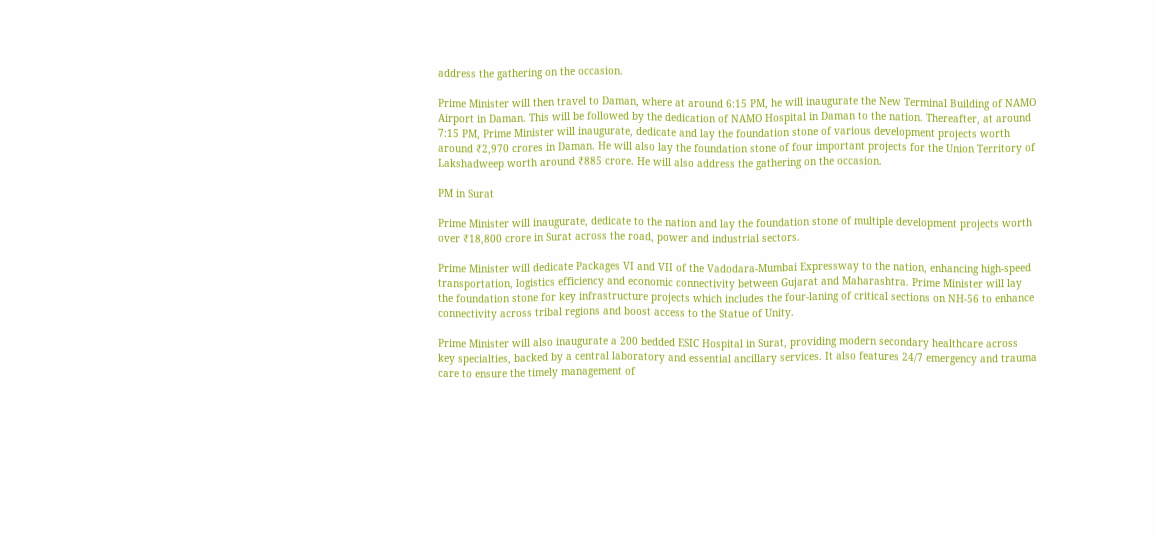address the gathering on the occasion.

Prime Minister will then travel to Daman, where at around 6:15 PM, he will inaugurate the New Terminal Building of NAMO Airport in Daman. This will be followed by the dedication of NAMO Hospital in Daman to the nation. Thereafter, at around 7:15 PM, Prime Minister will inaugurate, dedicate and lay the foundation stone of various development projects worth around ₹2,970 crores in Daman. He will also lay the foundation stone of four important projects for the Union Territory of Lakshadweep worth around ₹885 crore. He will also address the gathering on the occasion.

PM in Surat

Prime Minister will inaugurate, dedicate to the nation and lay the foundation stone of multiple development projects worth over ₹18,800 crore in Surat across the road, power and industrial sectors.

Prime Minister will dedicate Packages VI and VII of the Vadodara-Mumbai Expressway to the nation, enhancing high-speed transportation, logistics efficiency and economic connectivity between Gujarat and Maharashtra. Prime Minister will lay the foundation stone for key infrastructure projects which includes the four-laning of critical sections on NH-56 to enhance connectivity across tribal regions and boost access to the Statue of Unity.

Prime Minister will also inaugurate a 200 bedded ESIC Hospital in Surat, providing modern secondary healthcare across key specialties, backed by a central laboratory and essential ancillary services. It also features 24/7 emergency and trauma care to ensure the timely management of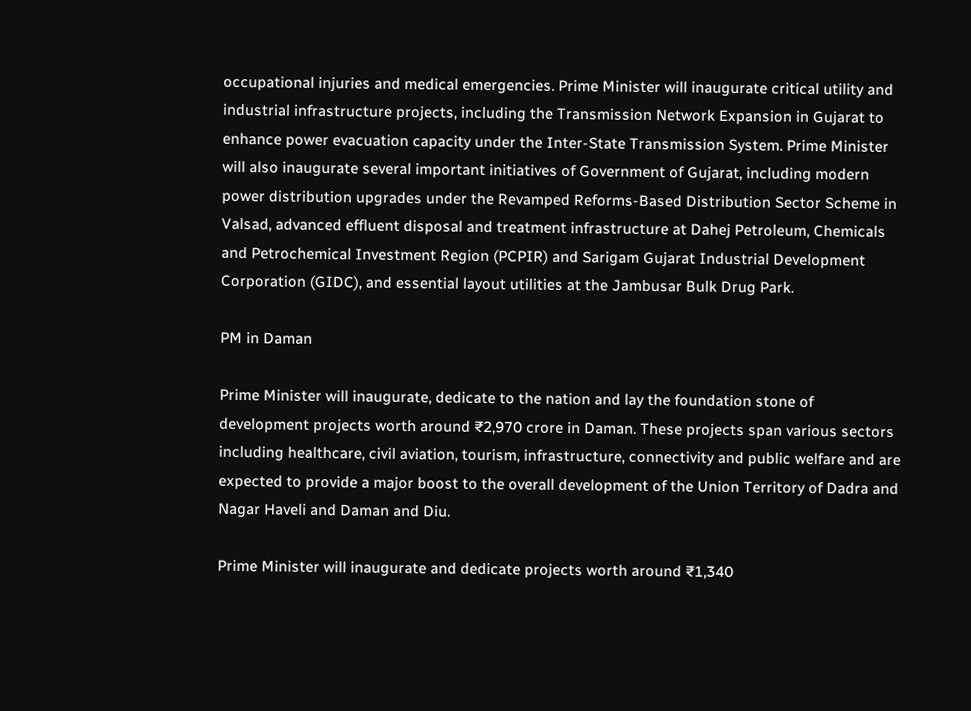occupational injuries and medical emergencies. Prime Minister will inaugurate critical utility and industrial infrastructure projects, including the Transmission Network Expansion in Gujarat to enhance power evacuation capacity under the Inter-State Transmission System. Prime Minister will also inaugurate several important initiatives of Government of Gujarat, including modern power distribution upgrades under the Revamped Reforms-Based Distribution Sector Scheme in Valsad, advanced effluent disposal and treatment infrastructure at Dahej Petroleum, Chemicals and Petrochemical Investment Region (PCPIR) and Sarigam Gujarat Industrial Development Corporation (GIDC), and essential layout utilities at the Jambusar Bulk Drug Park.

PM in Daman

Prime Minister will inaugurate, dedicate to the nation and lay the foundation stone of development projects worth around ₹2,970 crore in Daman. These projects span various sectors including healthcare, civil aviation, tourism, infrastructure, connectivity and public welfare and are expected to provide a major boost to the overall development of the Union Territory of Dadra and Nagar Haveli and Daman and Diu.

Prime Minister will inaugurate and dedicate projects worth around ₹1,340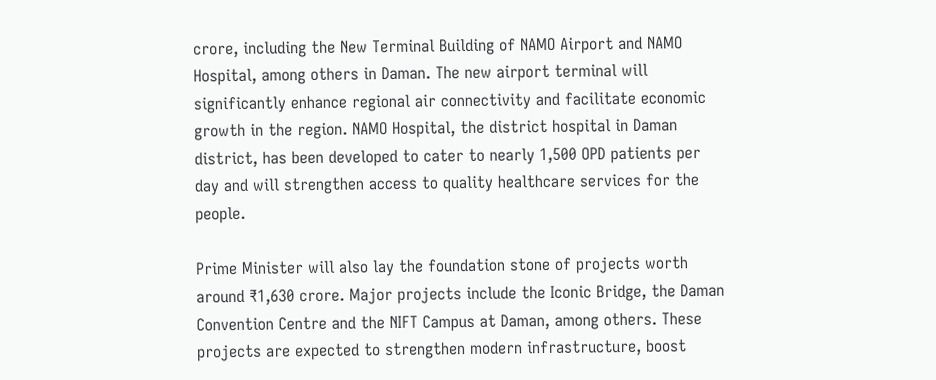crore, including the New Terminal Building of NAMO Airport and NAMO Hospital, among others in Daman. The new airport terminal will significantly enhance regional air connectivity and facilitate economic growth in the region. NAMO Hospital, the district hospital in Daman district, has been developed to cater to nearly 1,500 OPD patients per day and will strengthen access to quality healthcare services for the people.

Prime Minister will also lay the foundation stone of projects worth around ₹1,630 crore. Major projects include the Iconic Bridge, the Daman Convention Centre and the NIFT Campus at Daman, among others. These projects are expected to strengthen modern infrastructure, boost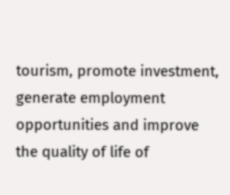tourism, promote investment, generate employment opportunities and improve the quality of life of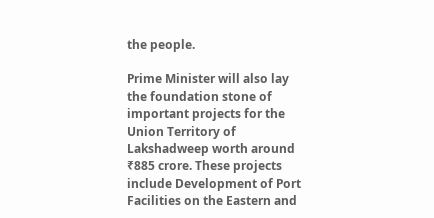the people.

Prime Minister will also lay the foundation stone of important projects for the Union Territory of Lakshadweep worth around ₹885 crore. These projects include Development of Port Facilities on the Eastern and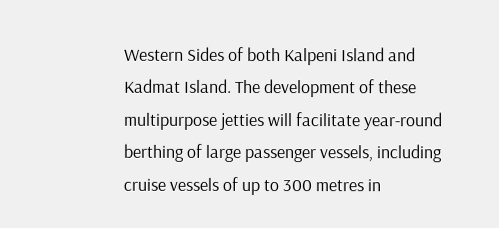Western Sides of both Kalpeni Island and Kadmat Island. The development of these multipurpose jetties will facilitate year-round berthing of large passenger vessels, including cruise vessels of up to 300 metres in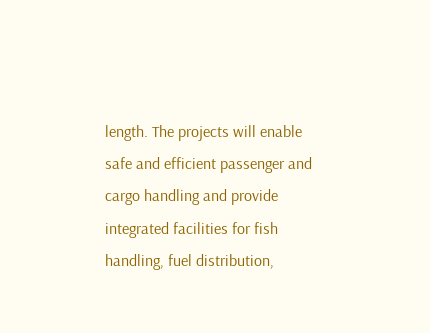length. The projects will enable safe and efficient passenger and cargo handling and provide integrated facilities for fish handling, fuel distribution,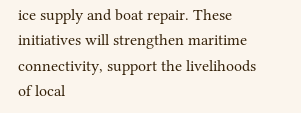ice supply and boat repair. These initiatives will strengthen maritime connectivity, support the livelihoods of local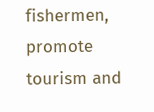fishermen, promote tourism and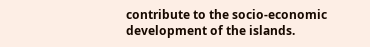contribute to the socio-economic development of the islands.